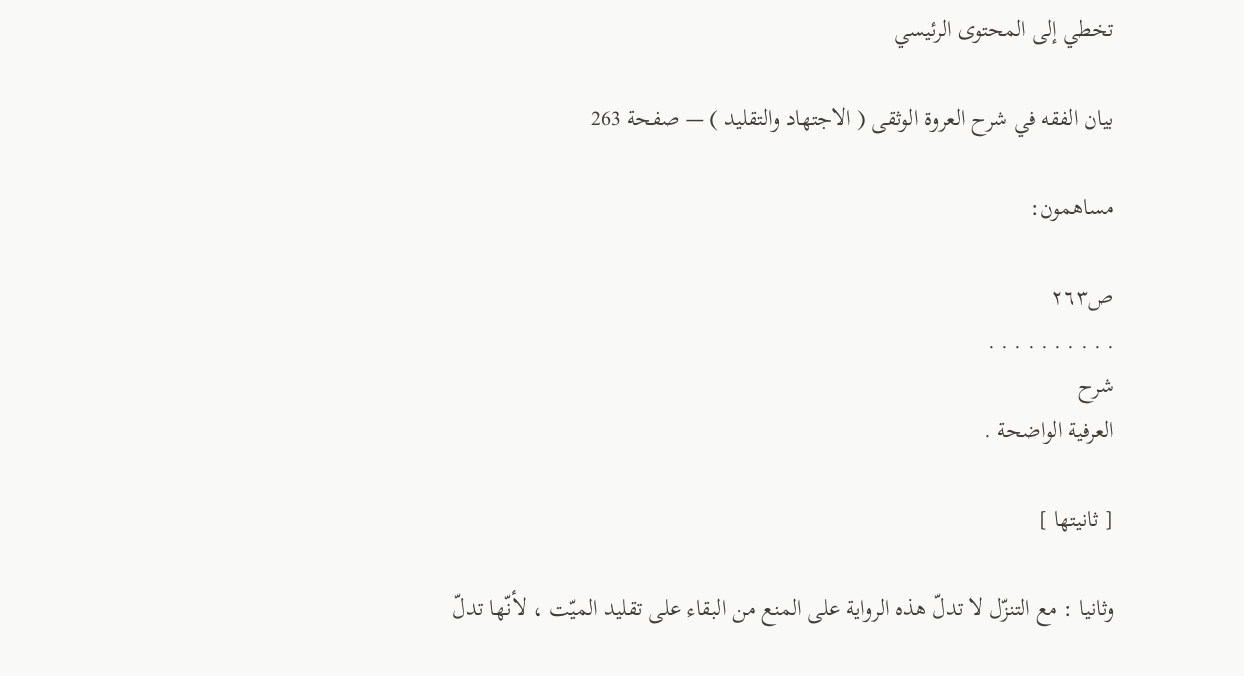تخطي إلى المحتوى الرئيسي

بيان الفقه في شرح العروة الوثقى ( الاجتهاد والتقليد ) — صفحة 263

مساهمون:

ص٢٦٣
. . . . . . . . . .
شرح
العرفية الواضحة .

[ ثانيتها ]

وثانيا : مع التنزّل لا تدلّ هذه الرواية على المنع من البقاء على تقليد الميّت ، لأنّها تدلّ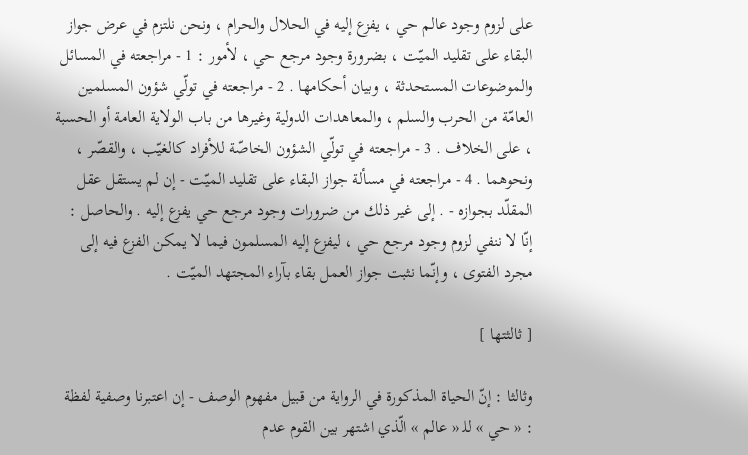على لزوم وجود عالم حي ، يفزع إليه في الحلال والحرام ، ونحن نلتزم في عرض جواز البقاء على تقليد الميّت ، بضرورة وجود مرجع حي ، لأمور : 1 - مراجعته في المسائل والموضوعات المستحدثة ، وبيان أحكامها . 2 - مراجعته في تولّي شؤون المسلمين العامّة من الحرب والسلم ، والمعاهدات الدولية وغيرها من باب الولاية العامة أو الحسبة ، على الخلاف . 3 - مراجعته في تولّي الشؤون الخاصّة للأفراد كالغيّب ، والقصّر ، ونحوهما . 4 - مراجعته في مسألة جواز البقاء على تقليد الميّت - إن لم يستقل عقل المقلّد بجوازه - . إلى غير ذلك من ضرورات وجود مرجع حي يفزع إليه . والحاصل : إنّا لا ننفي لزوم وجود مرجع حي ، ليفزع إليه المسلمون فيما لا يمكن الفزع فيه إلى مجرد الفتوى ، وإنّما نثبت جواز العمل بقاء بآراء المجتهد الميّت .

[ ثالثتها ]

وثالثا : إنّ الحياة المذكورة في الرواية من قبيل مفهوم الوصف - إن اعتبرنا وصفية لفظة : « حي » لل‍ « عالم » الّذي اشتهر بين القوم عدم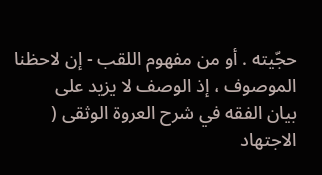حجّيته . أو من مفهوم اللقب - إن لاحظنا الموصوف ، إذ الوصف لا يزيد على
بيان الفقه في شرح العروة الوثقى ( الاجتهاد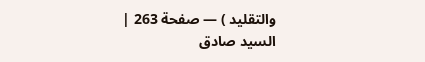والتقليد ) — صفحة 263 | السيد صادق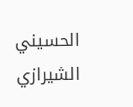الحسيني الشيرازي